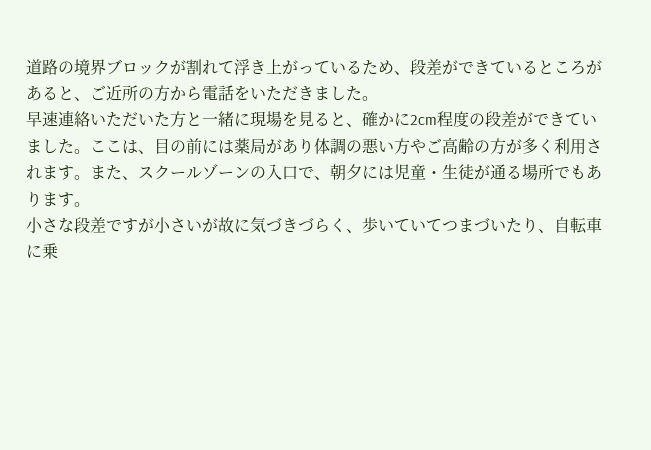道路の境界ブロックが割れて浮き上がっているため、段差ができているところがあると、ご近所の方から電話をいただきました。
早速連絡いただいた方と一緒に現場を見ると、確かに2cm程度の段差ができていました。ここは、目の前には薬局があり体調の悪い方やご高齢の方が多く利用されます。また、スクールゾーンの入口で、朝夕には児童・生徒が通る場所でもあります。
小さな段差ですが小さいが故に気づきづらく、歩いていてつまづいたり、自転車に乗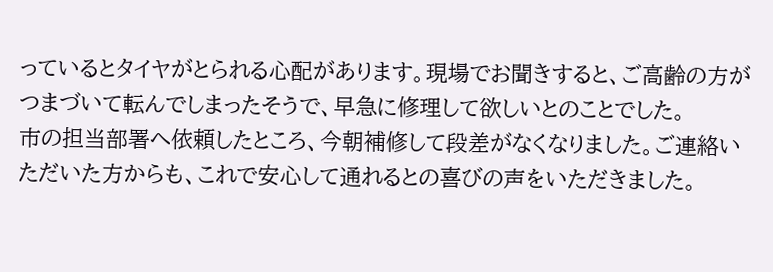っているとタイヤがとられる心配があります。現場でお聞きすると、ご高齢の方がつまづいて転んでしまったそうで、早急に修理して欲しいとのことでした。
市の担当部署へ依頼したところ、今朝補修して段差がなくなりました。ご連絡いただいた方からも、これで安心して通れるとの喜びの声をいただきました。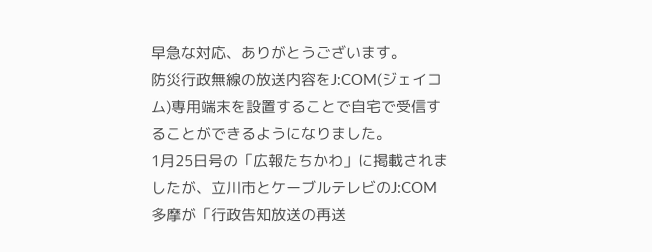早急な対応、ありがとうございます。
防災行政無線の放送内容をJ:COM(ジェイコム)専用端末を設置することで自宅で受信することができるようになりました。
1月25日号の「広報たちかわ」に掲載されましたが、立川市とケーブルテレビのJ:COM多摩が「行政告知放送の再送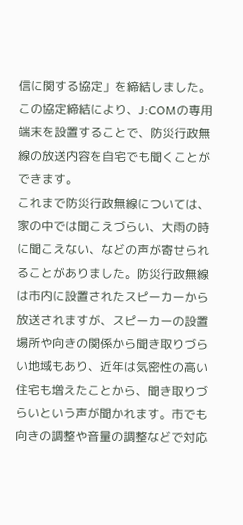信に関する協定」を締結しました。この協定締結により、J:COMの専用端末を設置することで、防災行政無線の放送内容を自宅でも聞くことができます。
これまで防災行政無線については、家の中では聞こえづらい、大雨の時に聞こえない、などの声が寄せられることがありました。防災行政無線は市内に設置されたスピーカーから放送されますが、スピーカーの設置場所や向きの関係から聞き取りづらい地域もあり、近年は気密性の高い住宅も増えたことから、聞き取りづらいという声が聞かれます。市でも向きの調整や音量の調整などで対応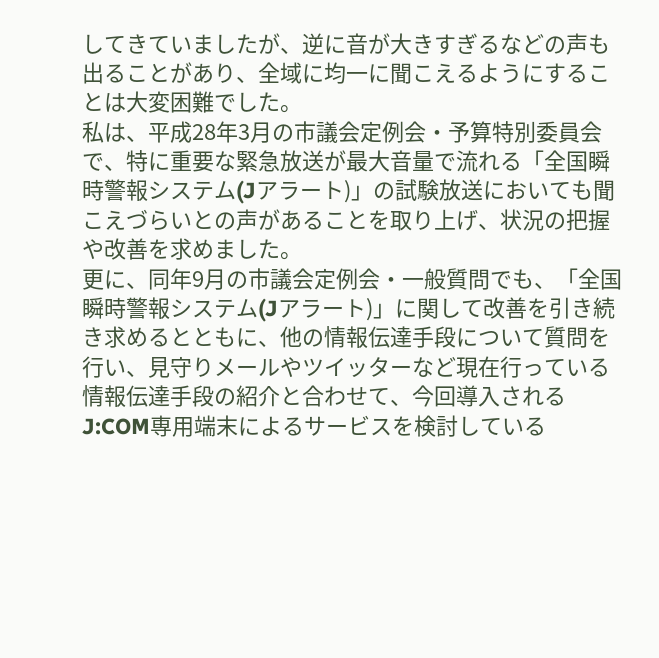してきていましたが、逆に音が大きすぎるなどの声も出ることがあり、全域に均一に聞こえるようにすることは大変困難でした。
私は、平成28年3月の市議会定例会・予算特別委員会で、特に重要な緊急放送が最大音量で流れる「全国瞬時警報システム(Jアラート)」の試験放送においても聞こえづらいとの声があることを取り上げ、状況の把握や改善を求めました。
更に、同年9月の市議会定例会・一般質問でも、「全国瞬時警報システム(Jアラート)」に関して改善を引き続き求めるとともに、他の情報伝達手段について質問を行い、見守りメールやツイッターなど現在行っている情報伝達手段の紹介と合わせて、今回導入されるJ:COM専用端末によるサービスを検討している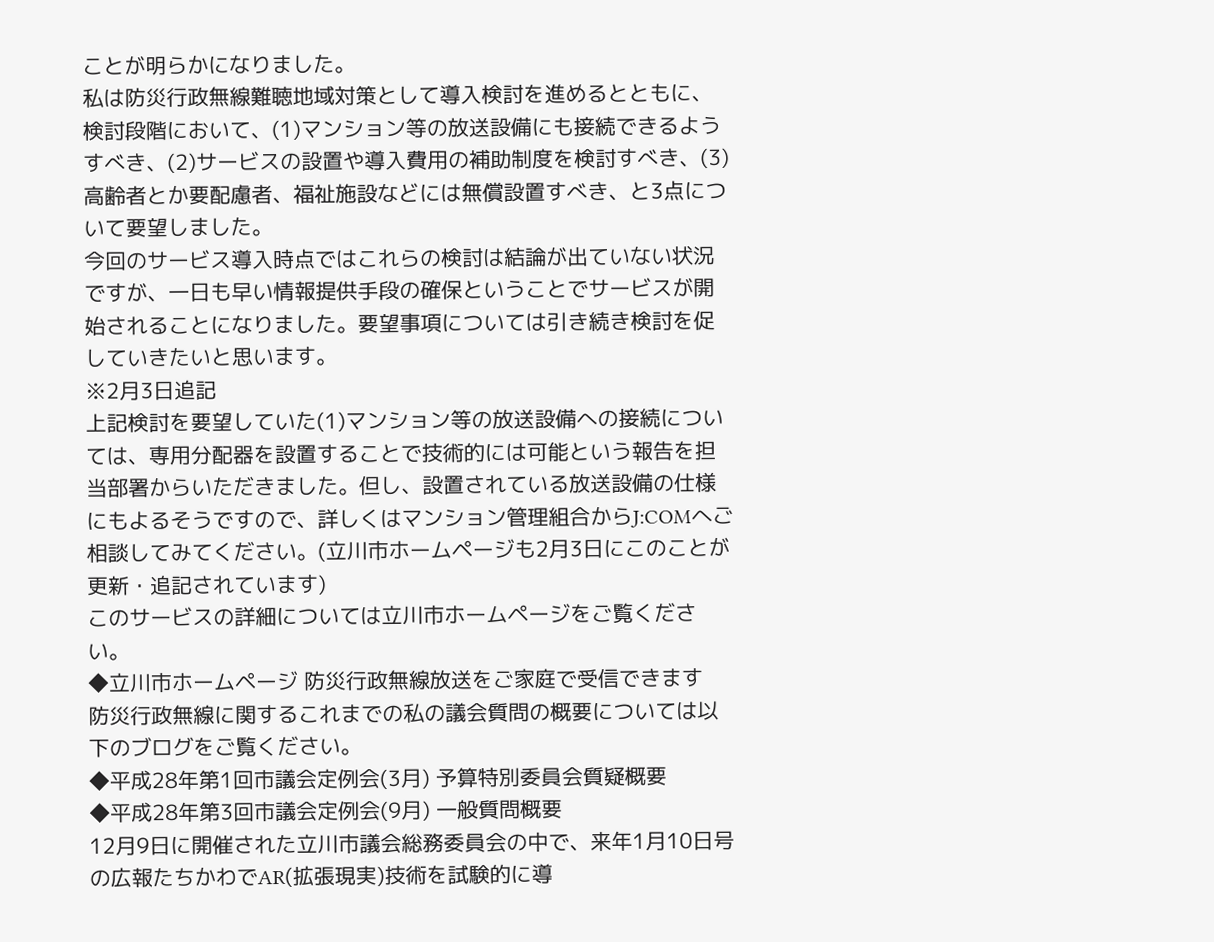ことが明らかになりました。
私は防災行政無線難聴地域対策として導入検討を進めるとともに、検討段階において、(1)マンション等の放送設備にも接続できるようすべき、(2)サービスの設置や導入費用の補助制度を検討すべき、(3)高齢者とか要配慮者、福祉施設などには無償設置すべき、と3点について要望しました。
今回のサービス導入時点ではこれらの検討は結論が出ていない状況ですが、一日も早い情報提供手段の確保ということでサービスが開始されることになりました。要望事項については引き続き検討を促していきたいと思います。
※2月3日追記
上記検討を要望していた(1)マンション等の放送設備への接続については、専用分配器を設置することで技術的には可能という報告を担当部署からいただきました。但し、設置されている放送設備の仕様にもよるそうですので、詳しくはマンション管理組合からJ:COMへご相談してみてください。(立川市ホームページも2月3日にこのことが更新・追記されています)
このサービスの詳細については立川市ホームページをご覧ください。
◆立川市ホームページ 防災行政無線放送をご家庭で受信できます
防災行政無線に関するこれまでの私の議会質問の概要については以下のブログをご覧ください。
◆平成28年第1回市議会定例会(3月) 予算特別委員会質疑概要
◆平成28年第3回市議会定例会(9月) 一般質問概要
12月9日に開催された立川市議会総務委員会の中で、来年1月10日号の広報たちかわでAR(拡張現実)技術を試験的に導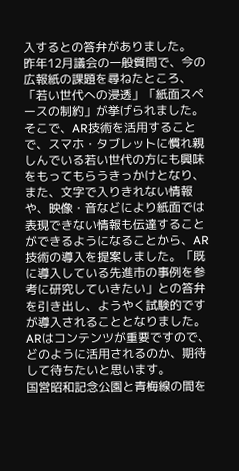入するとの答弁がありました。
昨年12月議会の一般質問で、今の広報紙の課題を尋ねたところ、「若い世代への浸透」「紙面スペースの制約」が挙げられました。そこで、AR技術を活用することで、スマホ・タブレットに慣れ親しんでいる若い世代の方にも興味をもってもらうきっかけとなり、また、文字で入りきれない情報や、映像・音などにより紙面では表現できない情報も伝達することができるようになることから、AR技術の導入を提案しました。「既に導入している先進市の事例を参考に研究していきたい」との答弁を引き出し、ようやく試験的ですが導入されることとなりました。
ARはコンテンツが重要ですので、どのように活用されるのか、期待して待ちたいと思います。
国営昭和記念公園と青梅線の間を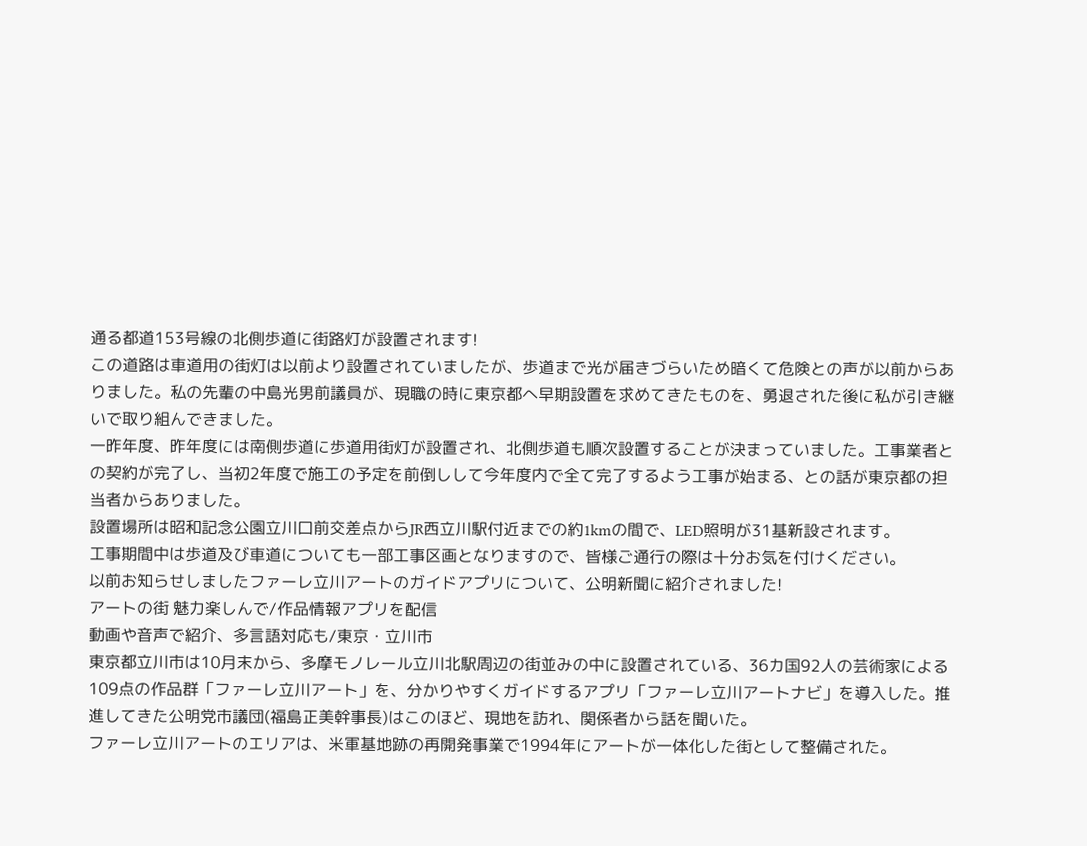通る都道153号線の北側歩道に街路灯が設置されます!
この道路は車道用の街灯は以前より設置されていましたが、歩道まで光が届きづらいため暗くて危険との声が以前からありました。私の先輩の中島光男前議員が、現職の時に東京都へ早期設置を求めてきたものを、勇退された後に私が引き継いで取り組んできました。
一昨年度、昨年度には南側歩道に歩道用街灯が設置され、北側歩道も順次設置することが決まっていました。工事業者との契約が完了し、当初2年度で施工の予定を前倒しして今年度内で全て完了するよう工事が始まる、との話が東京都の担当者からありました。
設置場所は昭和記念公園立川口前交差点からJR西立川駅付近までの約1kmの間で、LED照明が31基新設されます。
工事期間中は歩道及び車道についても一部工事区画となりますので、皆様ご通行の際は十分お気を付けください。
以前お知らせしましたファーレ立川アートのガイドアプリについて、公明新聞に紹介されました!
アートの街 魅力楽しんで/作品情報アプリを配信
動画や音声で紹介、多言語対応も/東京・立川市
東京都立川市は10月末から、多摩モノレール立川北駅周辺の街並みの中に設置されている、36カ国92人の芸術家による109点の作品群「ファーレ立川アート」を、分かりやすくガイドするアプリ「ファーレ立川アートナビ」を導入した。推進してきた公明党市議団(福島正美幹事長)はこのほど、現地を訪れ、関係者から話を聞いた。
ファーレ立川アートのエリアは、米軍基地跡の再開発事業で1994年にアートが一体化した街として整備された。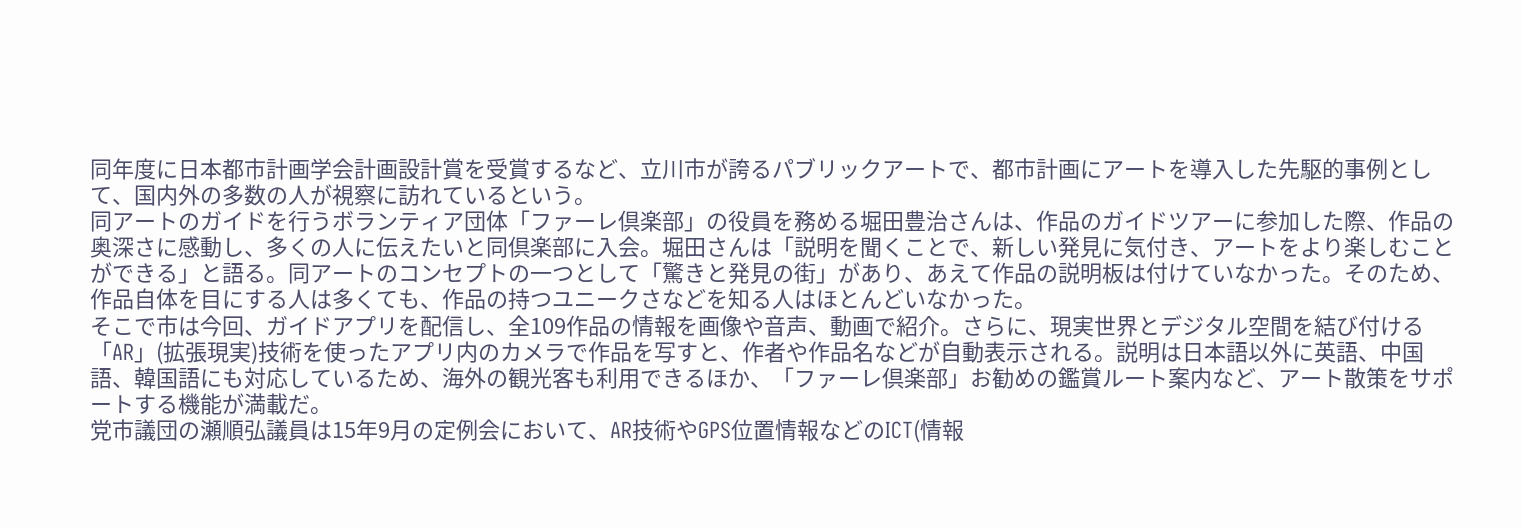同年度に日本都市計画学会計画設計賞を受賞するなど、立川市が誇るパブリックアートで、都市計画にアートを導入した先駆的事例として、国内外の多数の人が視察に訪れているという。
同アートのガイドを行うボランティア団体「ファーレ倶楽部」の役員を務める堀田豊治さんは、作品のガイドツアーに参加した際、作品の奥深さに感動し、多くの人に伝えたいと同倶楽部に入会。堀田さんは「説明を聞くことで、新しい発見に気付き、アートをより楽しむことができる」と語る。同アートのコンセプトの一つとして「驚きと発見の街」があり、あえて作品の説明板は付けていなかった。そのため、作品自体を目にする人は多くても、作品の持つユニークさなどを知る人はほとんどいなかった。
そこで市は今回、ガイドアプリを配信し、全109作品の情報を画像や音声、動画で紹介。さらに、現実世界とデジタル空間を結び付ける「AR」(拡張現実)技術を使ったアプリ内のカメラで作品を写すと、作者や作品名などが自動表示される。説明は日本語以外に英語、中国語、韓国語にも対応しているため、海外の観光客も利用できるほか、「ファーレ倶楽部」お勧めの鑑賞ルート案内など、アート散策をサポートする機能が満載だ。
党市議団の瀬順弘議員は15年9月の定例会において、AR技術やGPS位置情報などのICT(情報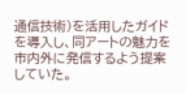通信技術)を活用したガイドを導入し、同アートの魅力を市内外に発信するよう提案していた。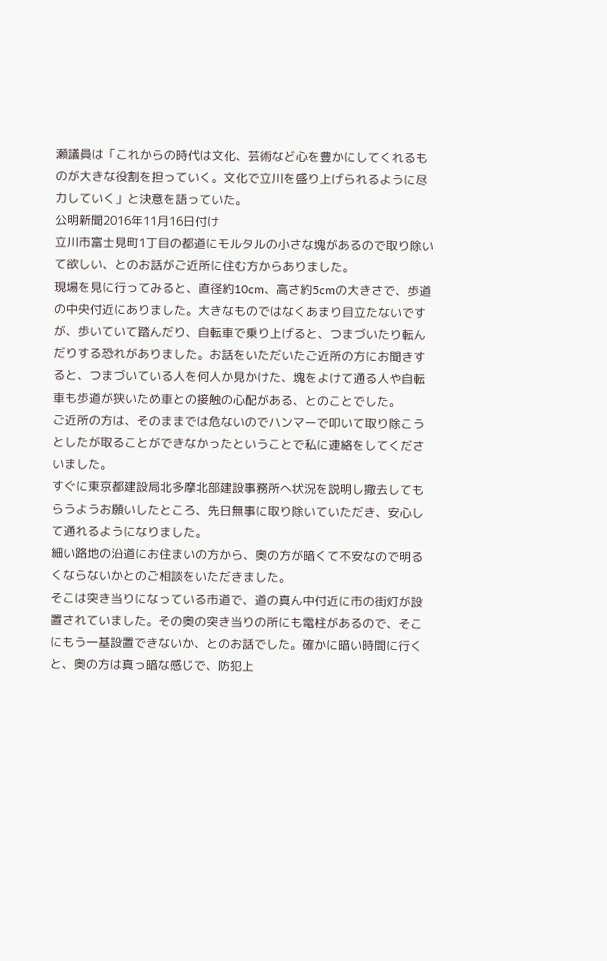瀬議員は「これからの時代は文化、芸術など心を豊かにしてくれるものが大きな役割を担っていく。文化で立川を盛り上げられるように尽力していく」と決意を語っていた。
公明新聞2016年11月16日付け
立川市富士見町1丁目の都道にモルタルの小さな塊があるので取り除いて欲しい、とのお話がご近所に住む方からありました。
現場を見に行ってみると、直径約10cm、高さ約5cmの大きさで、歩道の中央付近にありました。大きなものではなくあまり目立たないですが、歩いていて踏んだり、自転車で乗り上げると、つまづいたり転んだりする恐れがありました。お話をいただいたご近所の方にお聞きすると、つまづいている人を何人か見かけた、塊をよけて通る人や自転車も歩道が狭いため車との接触の心配がある、とのことでした。
ご近所の方は、そのままでは危ないのでハンマーで叩いて取り除こうとしたが取ることができなかったということで私に連絡をしてくださいました。
すぐに東京都建設局北多摩北部建設事務所へ状況を説明し撤去してもらうようお願いしたところ、先日無事に取り除いていただき、安心して通れるようになりました。
細い路地の沿道にお住まいの方から、奥の方が暗くて不安なので明るくならないかとのご相談をいただきました。
そこは突き当りになっている市道で、道の真ん中付近に市の街灯が設置されていました。その奥の突き当りの所にも電柱があるので、そこにもう一基設置できないか、とのお話でした。確かに暗い時間に行くと、奥の方は真っ暗な感じで、防犯上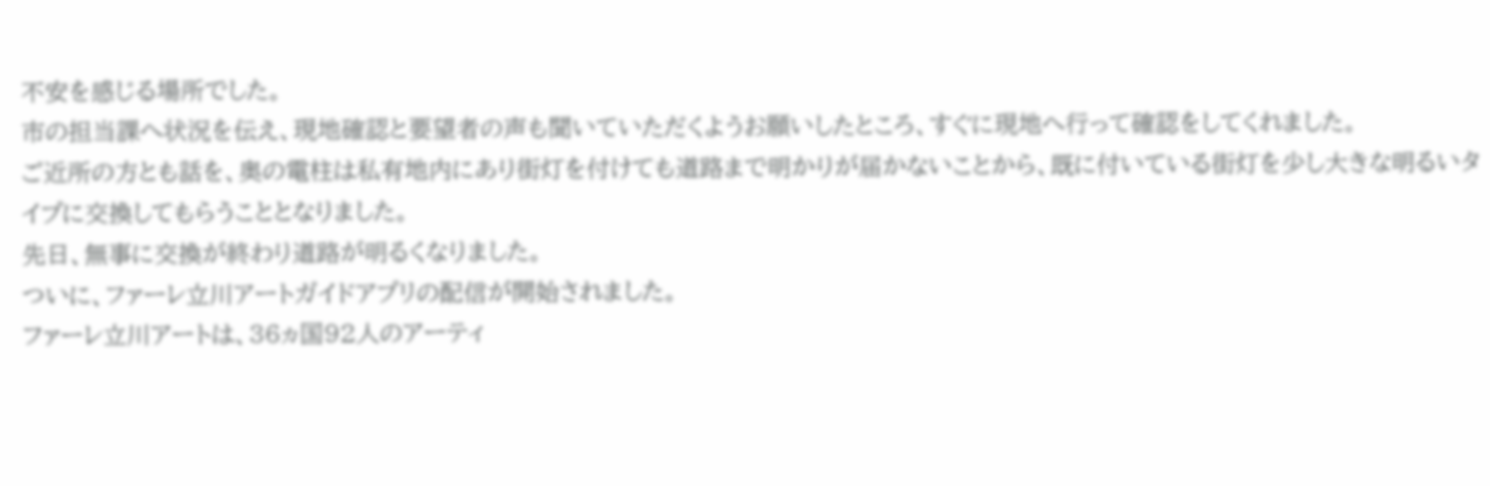不安を感じる場所でした。
市の担当課へ状況を伝え、現地確認と要望者の声も聞いていただくようお願いしたところ、すぐに現地へ行って確認をしてくれました。
ご近所の方とも話を、奥の電柱は私有地内にあり街灯を付けても道路まで明かりが届かないことから、既に付いている街灯を少し大きな明るいタイプに交換してもらうこととなりました。
先日、無事に交換が終わり道路が明るくなりました。
ついに、ファーレ立川アートガイドアプリの配信が開始されました。
ファーレ立川アートは、36ヵ国92人のアーティ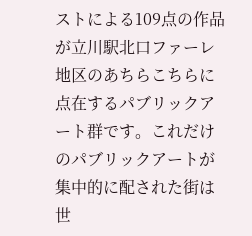ストによる109点の作品が立川駅北口ファーレ地区のあちらこちらに点在するパブリックアート群です。これだけのパブリックアートが集中的に配された街は世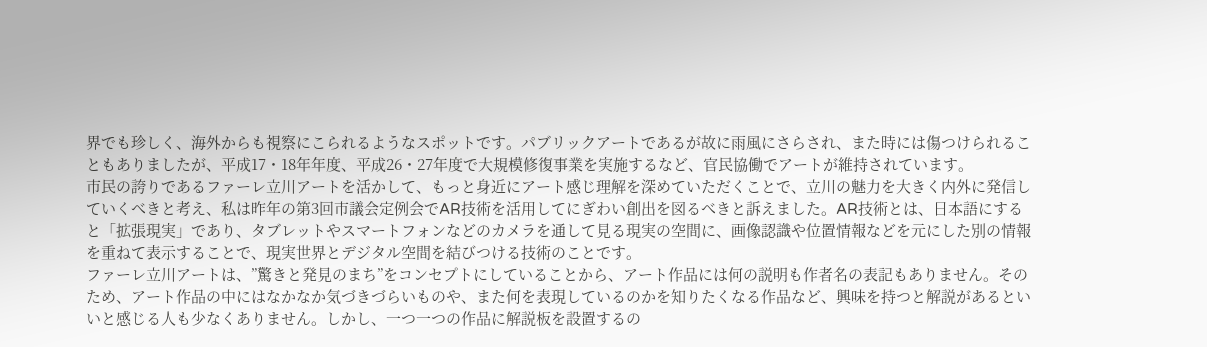界でも珍しく、海外からも視察にこられるようなスポットです。パブリックアートであるが故に雨風にさらされ、また時には傷つけられることもありましたが、平成17・18年年度、平成26・27年度で大規模修復事業を実施するなど、官民協働でアートが維持されています。
市民の誇りであるファーレ立川アートを活かして、もっと身近にアート感じ理解を深めていただくことで、立川の魅力を大きく内外に発信していくべきと考え、私は昨年の第3回市議会定例会でAR技術を活用してにぎわい創出を図るべきと訴えました。AR技術とは、日本語にすると「拡張現実」であり、タブレットやスマートフォンなどのカメラを通して見る現実の空間に、画像認識や位置情報などを元にした別の情報を重ねて表示することで、現実世界とデジタル空間を結びつける技術のことです。
ファーレ立川アートは、”驚きと発見のまち”をコンセプトにしていることから、アート作品には何の説明も作者名の表記もありません。そのため、アート作品の中にはなかなか気づきづらいものや、また何を表現しているのかを知りたくなる作品など、興味を持つと解説があるといいと感じる人も少なくありません。しかし、一つ一つの作品に解説板を設置するの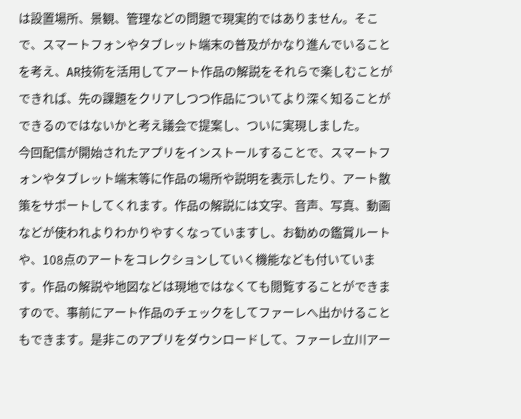は設置場所、景観、管理などの問題で現実的ではありません。そこで、スマートフォンやタブレット端末の普及がかなり進んでいることを考え、AR技術を活用してアート作品の解説をそれらで楽しむことができれば、先の課題をクリアしつつ作品についてより深く知ることができるのではないかと考え議会で提案し、ついに実現しました。
今回配信が開始されたアプリをインストールすることで、スマートフォンやタブレット端末等に作品の場所や説明を表示したり、アート散策をサポートしてくれます。作品の解説には文字、音声、写真、動画などが使われよりわかりやすくなっていますし、お勧めの鑑賞ルートや、108点のアートをコレクションしていく機能なども付いています。作品の解説や地図などは現地ではなくても閲覧することができますので、事前にアート作品のチェックをしてファーレへ出かけることもできます。是非このアプリをダウンロードして、ファーレ立川アー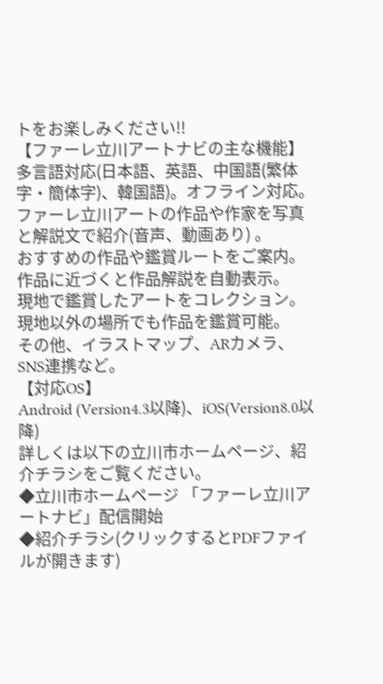トをお楽しみください!!
【ファーレ立川アートナビの主な機能】
多言語対応(日本語、英語、中国語(繁体字・簡体字)、韓国語)。オフライン対応。
ファーレ立川アートの作品や作家を写真と解説文で紹介(音声、動画あり) 。
おすすめの作品や鑑賞ルートをご案内。作品に近づくと作品解説を自動表示。
現地で鑑賞したアートをコレクション。
現地以外の場所でも作品を鑑賞可能。
その他、イラストマップ、ARカメラ、SNS連携など。
【対応OS】
Android (Version4.3以降)、iOS(Version8.0以降)
詳しくは以下の立川市ホームページ、紹介チラシをご覧ください。
◆立川市ホームページ 「ファーレ立川アートナビ」配信開始
◆紹介チラシ(クリックするとPDFファイルが開きます)